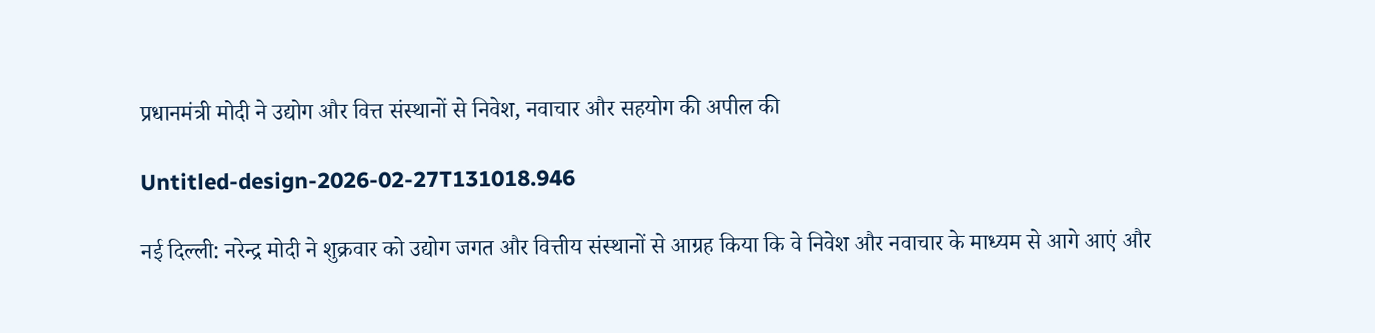प्रधानमंत्री मोदी ने उद्योग और वित्त संस्थानों से निवेश, नवाचार और सहयोग की अपील की

Untitled-design-2026-02-27T131018.946

नई दिल्ली: नरेन्द्र मोदी ने शुक्रवार को उद्योग जगत और वित्तीय संस्थानों से आग्रह किया कि वे निवेश और नवाचार के माध्यम से आगे आएं और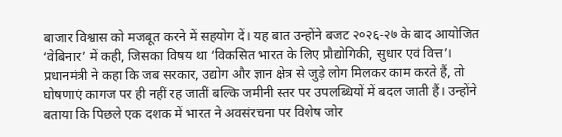बाजार विश्वास को मजबूत करने में सहयोग दें। यह बात उन्होंने बजट २०२६‑२७ के बाद आयोजित ‘वेबिनार’ में कही, जिसका विषय था ‘विकसित भारत के लिए प्रौद्योगिकी, सुधार एवं वित्त’।
प्रधानमंत्री ने कहा कि जब सरकार, उद्योग और ज्ञान क्षेत्र से जुड़े लोग मिलकर काम करते हैं, तो घोषणाएं कागज पर ही नहीं रह जातीं बल्कि जमीनी स्तर पर उपलब्धियों में बदल जाती हैं। उन्होंने बताया कि पिछले एक दशक में भारत ने अवसंरचना पर विशेष जोर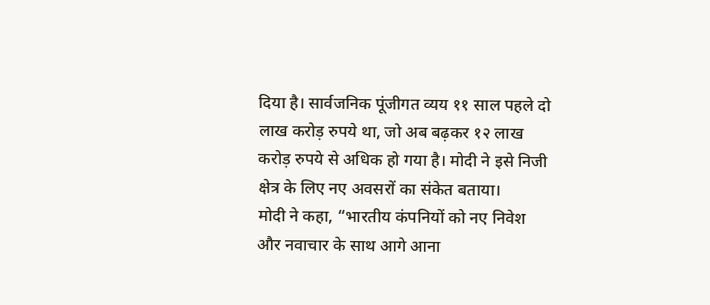दिया है। सार्वजनिक पूंजीगत व्यय ११ साल पहले दो लाख करोड़ रुपये था, जो अब बढ़कर १२ लाख करोड़ रुपये से अधिक हो गया है। मोदी ने इसे निजी क्षेत्र के लिए नए अवसरों का संकेत बताया।
मोदी ने कहा, “भारतीय कंपनियों को नए निवेश और नवाचार के साथ आगे आना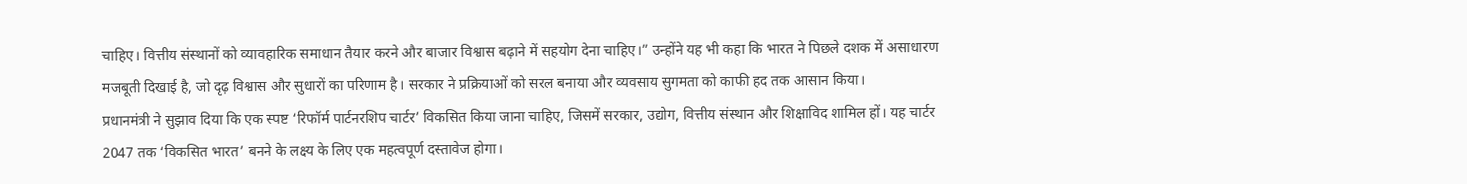चाहिए। वित्तीय संस्थानों को व्यावहारिक समाधान तैयार करने और बाजार विश्वास बढ़ाने में सहयोग देना चाहिए।” उन्होंने यह भी कहा कि भारत ने पिछले दशक में असाधारण मजबूती दिखाई है, जो दृढ़ विश्वास और सुधारों का परिणाम है। सरकार ने प्रक्रियाओं को सरल बनाया और व्यवसाय सुगमता को काफी हद तक आसान किया।
प्रधानमंत्री ने सुझाव दिया कि एक स्पष्ट ‘रिफॉर्म पार्टनरशिप चार्टर’ विकसित किया जाना चाहिए, जिसमें सरकार, उद्योग, वित्तीय संस्थान और शिक्षाविद शामिल हों। यह चार्टर 2047 तक ‘विकसित भारत’ बनने के लक्ष्य के लिए एक महत्वपूर्ण दस्तावेज होगा।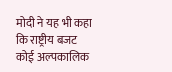मोदी ने यह भी कहा कि राष्ट्रीय बजट कोई अल्पकालिक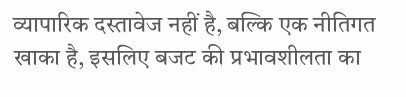व्यापारिक दस्तावेज नहीं है, बल्कि एक नीतिगत खाका है, इसलिए बजट की प्रभावशीलता का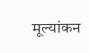मूल्यांकन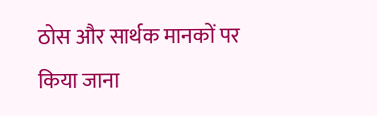ठोस और सार्थक मानकों पर किया जाना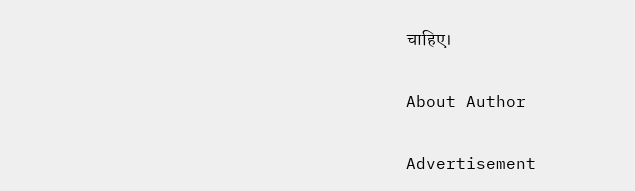चाहिए।

About Author

Advertisement